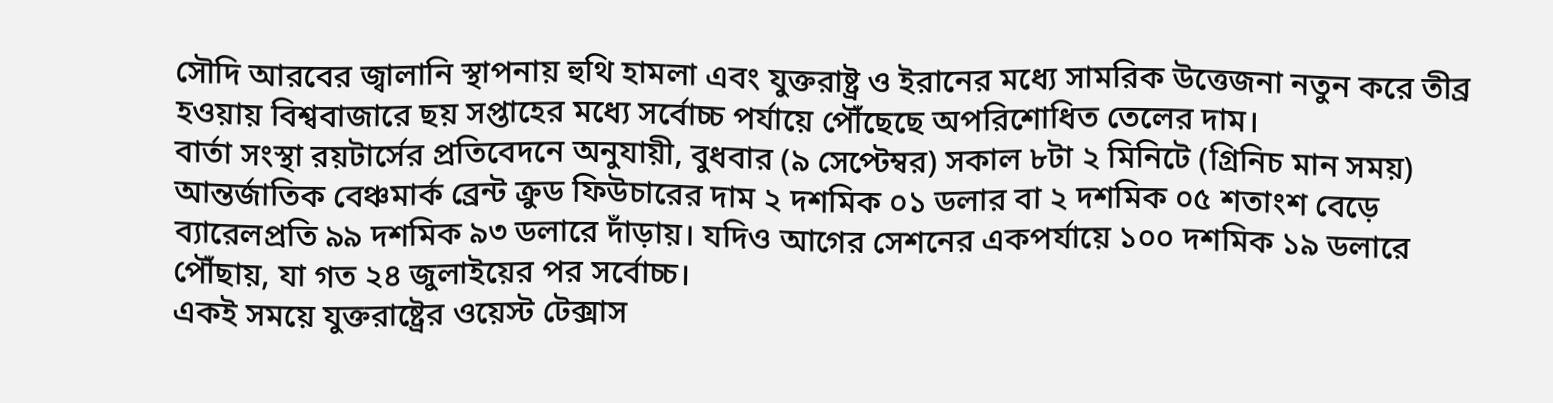সৌদি আরবের জ্বালানি স্থাপনায় হুথি হামলা এবং যুক্তরাষ্ট্র ও ইরানের মধ্যে সামরিক উত্তেজনা নতুন করে তীব্র হওয়ায় বিশ্ববাজারে ছয় সপ্তাহের মধ্যে সর্বোচ্চ পর্যায়ে পৌঁছেছে অপরিশোধিত তেলের দাম।
বার্তা সংস্থা রয়টার্সের প্রতিবেদনে অনুযায়ী, বুধবার (৯ সেপ্টেম্বর) সকাল ৮টা ২ মিনিটে (গ্রিনিচ মান সময়) আন্তর্জাতিক বেঞ্চমার্ক ব্রেন্ট ক্রুড ফিউচারের দাম ২ দশমিক ০১ ডলার বা ২ দশমিক ০৫ শতাংশ বেড়ে ব্যারেলপ্রতি ৯৯ দশমিক ৯৩ ডলারে দাঁড়ায়। যদিও আগের সেশনের একপর্যায়ে ১০০ দশমিক ১৯ ডলারে পৌঁছায়, যা গত ২৪ জুলাইয়ের পর সর্বোচ্চ।
একই সময়ে যুক্তরাষ্ট্রের ওয়েস্ট টেক্সাস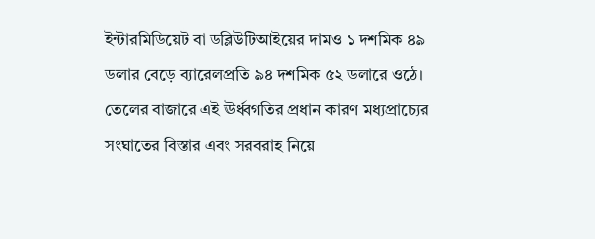ইন্টারমিডিয়েট বা ডব্লিউটিআইয়ের দামও ১ দশমিক ৪৯ ডলার বেড়ে ব্যারেলপ্রতি ৯৪ দশমিক ৫২ ডলারে ওঠে।
তেলের বাজারে এই ঊর্ধ্বগতির প্রধান কারণ মধ্যপ্রাচ্যের সংঘাতের বিস্তার এবং সরবরাহ নিয়ে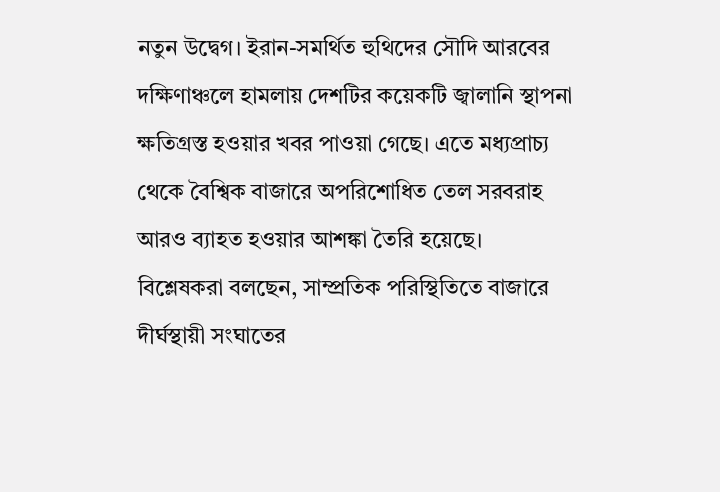নতুন উদ্বেগ। ইরান-সমর্থিত হুথিদের সৌদি আরবের দক্ষিণাঞ্চলে হামলায় দেশটির কয়েকটি জ্বালানি স্থাপনা ক্ষতিগ্রস্ত হওয়ার খবর পাওয়া গেছে। এতে মধ্যপ্রাচ্য থেকে বৈশ্বিক বাজারে অপরিশোধিত তেল সরবরাহ আরও ব্যাহত হওয়ার আশঙ্কা তৈরি হয়েছে।
বিশ্লেষকরা বলছেন, সাম্প্রতিক পরিস্থিতিতে বাজারে দীর্ঘস্থায়ী সংঘাতের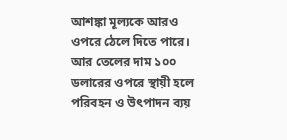আশঙ্কা মূল্যকে আরও ওপরে ঠেলে দিতে পারে। আর তেলের দাম ১০০ ডলারের ওপরে স্থায়ী হলে পরিবহন ও উৎপাদন ব্যয়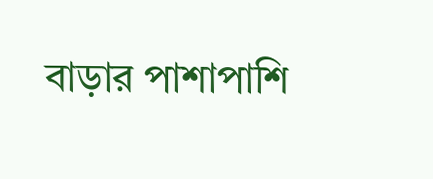বাড়ার পাশাপাশি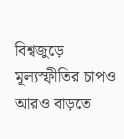বিশ্বজুড়ে মূল্যস্ফীতির চাপও আরও বাড়তে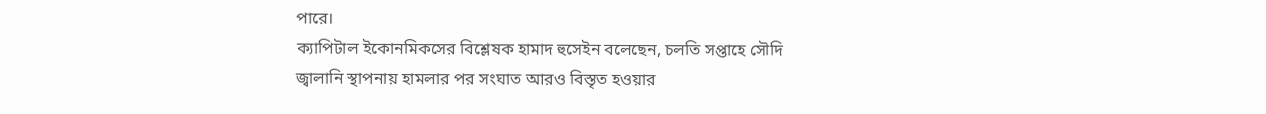পারে।
ক্যাপিটাল ইকোনমিকসের বিশ্লেষক হামাদ হুসেইন বলেছেন, চলতি সপ্তাহে সৌদি জ্বালানি স্থাপনায় হামলার পর সংঘাত আরও বিস্তৃত হওয়ার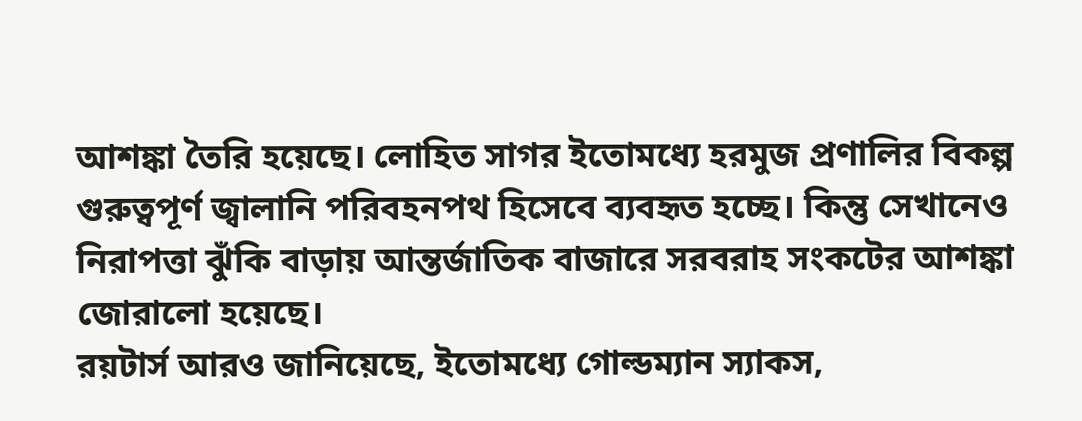আশঙ্কা তৈরি হয়েছে। লোহিত সাগর ইতোমধ্যে হরমুজ প্রণালির বিকল্প গুরুত্বপূর্ণ জ্বালানি পরিবহনপথ হিসেবে ব্যবহৃত হচ্ছে। কিন্তু সেখানেও নিরাপত্তা ঝুঁকি বাড়ায় আন্তর্জাতিক বাজারে সরবরাহ সংকটের আশঙ্কা জোরালো হয়েছে।
রয়টার্স আরও জানিয়েছে, ইতোমধ্যে গোল্ডম্যান স্যাকস,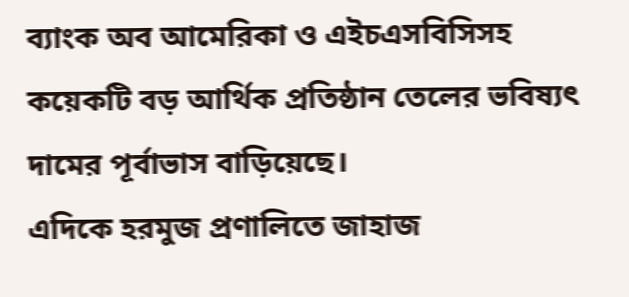ব্যাংক অব আমেরিকা ও এইচএসবিসিসহ কয়েকটি বড় আর্থিক প্রতিষ্ঠান তেলের ভবিষ্যৎ দামের পূর্বাভাস বাড়িয়েছে।
এদিকে হরমুজ প্রণালিতে জাহাজ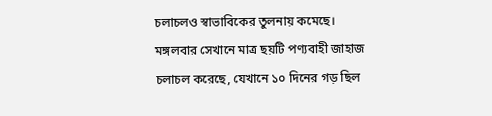চলাচলও স্বাভাবিকের তুলনায় কমেছে। মঙ্গলবার সেখানে মাত্র ছয়টি পণ্যবাহী জাহাজ চলাচল করেছে, যেখানে ১০ দিনের গড় ছিল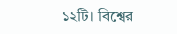১২টি। বিশ্বের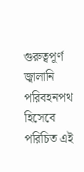গুরুত্বপূর্ণ জ্বালানি পরিবহনপথ হিসেবে পরিচিত এই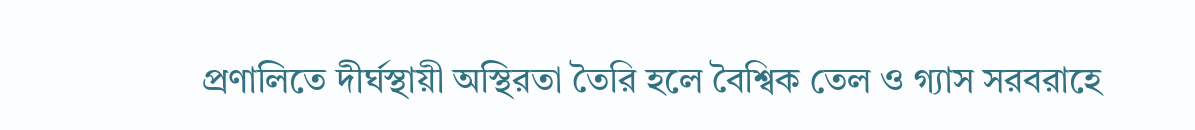প্রণালিতে দীর্ঘস্থায়ী অস্থিরতা তৈরি হলে বৈশ্বিক তেল ও গ্যাস সরবরাহে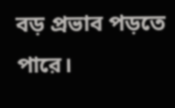বড় প্রভাব পড়তে পারে।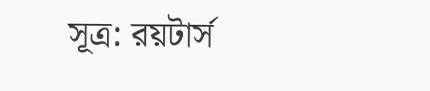সূত্র: রয়টার্স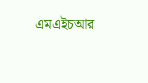এমএইচআর